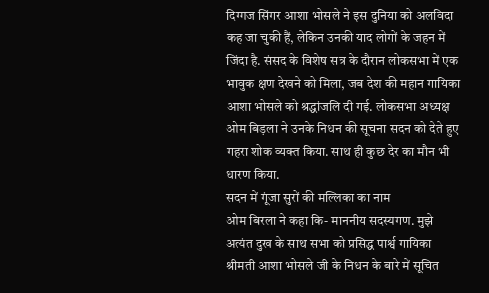दिग्गज सिंगर आशा भोसले ने इस दुनिया को अलविदा कह जा चुकी हैं, लेकिन उनकी याद लोगों के जहन में जिंदा है. संसद के विशेष सत्र के दौरान लोकसभा में एक भावुक क्षण देखने को मिला, जब देश की महान गायिका आशा भोसले को श्रद्धांजलि दी गई. लोकसभा अध्यक्ष ओम बिड़ला ने उनके निधन की सूचना सदन को देते हुए गहरा शोक व्यक्त किया. साथ ही कुछ देर का मौन भी धारण किया.
सदन में गूंजा सुरों की मल्लिका का नाम
ओम बिरला ने कहा कि- माननीय सदस्यगण. मुझे अत्यंत दुख के साथ सभा को प्रसिद्ध पार्श्व गायिका श्रीमती आशा भोसले जी के निधन के बारे में सूचित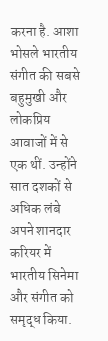करना है. आशा भोसले भारतीय संगीत की सबसे बहुमुखी और लोकप्रिय आवाजों में से एक थीं. उन्होंने सात दशकों से अधिक लंबे अपने शानदार करियर में भारतीय सिनेमा और संगीत को समृद्ध किया.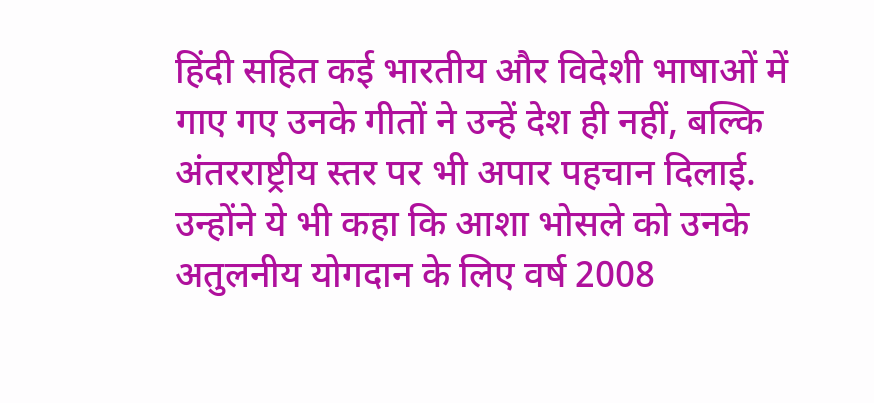हिंदी सहित कई भारतीय और विदेशी भाषाओं में गाए गए उनके गीतों ने उन्हें देश ही नहीं, बल्कि अंतरराष्ट्रीय स्तर पर भी अपार पहचान दिलाई.
उन्होंने ये भी कहा कि आशा भोसले को उनके अतुलनीय योगदान के लिए वर्ष 2008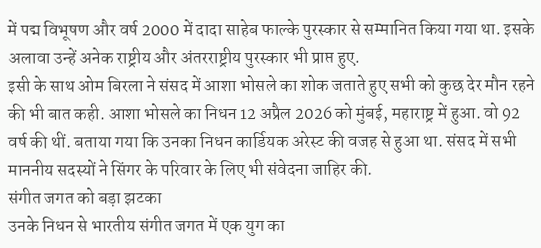में पद्म विभूषण और वर्ष 2000 में दादा साहेब फाल्के पुरस्कार से सम्मानित किया गया था. इसके अलावा उन्हें अनेक राष्ट्रीय और अंतरराष्ट्रीय पुरस्कार भी प्राप्त हुए.
इसी के साथ ओम बिरला ने संसद में आशा भोसले का शोक जताते हुए सभी को कुछ देर मौन रहने की भी बात कही. आशा भोसले का निधन 12 अप्रैल 2026 को मुंबई, महाराष्ट्र में हुआ. वो 92 वर्ष की थीं. बताया गया कि उनका निधन कार्डियक अरेस्ट की वजह से हुआ था. संसद में सभी माननीय सदस्यों ने सिंगर के परिवार के लिए भी संवेदना जाहिर की.
संगीत जगत को बड़ा झटका
उनके निधन से भारतीय संगीत जगत में एक युग का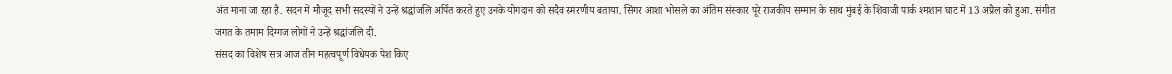अंत माना जा रहा है. सदन में मौजूद सभी सदस्यों ने उन्हें श्रद्धांजलि अर्पित करते हुए उनके योगदान को सदैव स्मरणीय बताया. सिंगर आशा भोसले का अंतिम संस्कार पूरे राजकीय सम्मान के साथ मुंबई के शिवाजी पार्क श्मशान घाट में 13 अप्रैल को हुआ. संगीत जगत के तमाम दिग्गज लोगों ने उन्हें श्रद्धांजलि दी.
संसद का विशेष सत्र आज तीन महत्वपूर्ण विधेयक पेश किए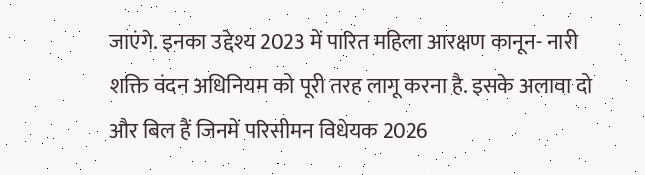जाएंगे. इनका उद्देश्य 2023 में पारित महिला आरक्षण कानून- नारी शक्ति वंदन अधिनियम को पूरी तरह लागू करना है. इसके अलावा दो और बिल हैं जिनमें परिसीमन विधेयक 2026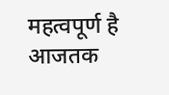महत्वपूर्ण है
आजतक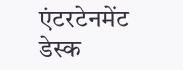एंटरटेनमेंट डेस्क